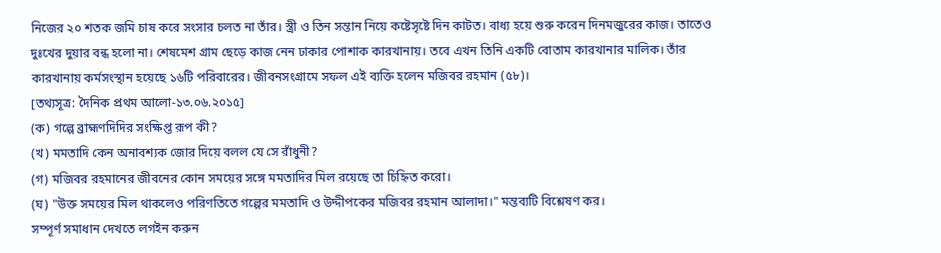নিজের ২০ শতক জমি চাষ করে সংসার চলত না তাঁর। স্ত্রী ও তিন সন্তান নিয়ে কষ্টেসৃষ্টে দিন কাটত। বাধ্য হয়ে শুরু করেন দিনমজুরের কাজ। তাতেও দুঃখের দুয়ার বন্ধ হলো না। শেষমেশ গ্রাম ছেড়ে কাজ নেন ঢাকার পোশাক কারখানায়। তবে এখন তিনি একটি বোতাম কারখানার মালিক। তাঁর কারখানায় কর্মসংস্থান হয়েছে ১৬টি পরিবারের। জীবনসংগ্রামে সফল এই ব্যক্তি হলেন মজিবর রহমান (৫৮)।
[তথ্যসূত্র: দৈনিক প্রথম আলো-১৩.০৬.২০১৫]
(ক) গল্পে ব্রাহ্মণদিদির সংক্ষিপ্ত রূপ কী?
(খ) মমতাদি কেন অনাবশ্যক জোর দিয়ে বলল যে সে রাঁধুনী?
(গ) মজিবর রহমানের জীবনের কোন সময়ের সঙ্গে মমতাদির মিল রয়েছে তা চিহ্নিত করো।
(ঘ) "উক্ত সময়ের মিল থাকলেও পরিণতিতে গল্পের মমতাদি ও উদ্দীপকের মজিবর রহমান আলাদা।" মন্তব্যটি বিশ্লেষণ কর।
সম্পূর্ণ সমাধান দেখতে লগইন করুন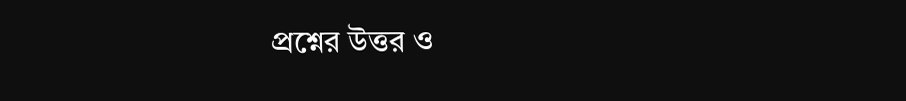প্রশ্নের উত্তর ও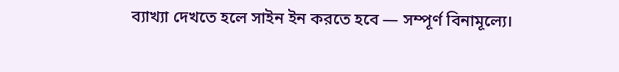ব্যাখ্যা দেখতে হলে সাইন ইন করতে হবে — সম্পূর্ণ বিনামূল্যে।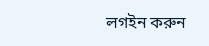লগইন করুন